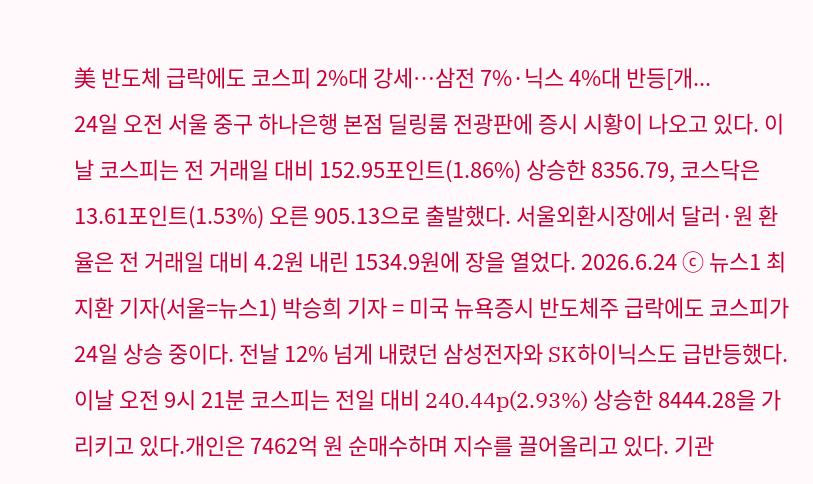美 반도체 급락에도 코스피 2%대 강세…삼전 7%·닉스 4%대 반등[개...
24일 오전 서울 중구 하나은행 본점 딜링룸 전광판에 증시 시황이 나오고 있다. 이날 코스피는 전 거래일 대비 152.95포인트(1.86%) 상승한 8356.79, 코스닥은 13.61포인트(1.53%) 오른 905.13으로 출발했다. 서울외환시장에서 달러·원 환율은 전 거래일 대비 4.2원 내린 1534.9원에 장을 열었다. 2026.6.24 ⓒ 뉴스1 최지환 기자(서울=뉴스1) 박승희 기자 = 미국 뉴욕증시 반도체주 급락에도 코스피가 24일 상승 중이다. 전날 12% 넘게 내렸던 삼성전자와 SK하이닉스도 급반등했다.이날 오전 9시 21분 코스피는 전일 대비 240.44p(2.93%) 상승한 8444.28을 가리키고 있다.개인은 7462억 원 순매수하며 지수를 끌어올리고 있다. 기관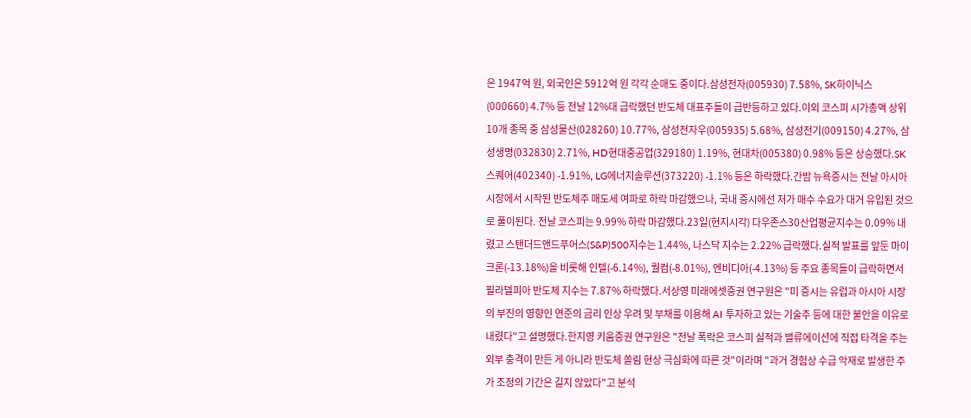은 1947억 원, 외국인은 5912억 원 각각 순매도 중이다.삼성전자(005930) 7.58%, SK하이닉스(000660) 4.7% 등 전날 12%대 급락했던 반도체 대표주들이 급반등하고 있다.이외 코스피 시가총액 상위 10개 종목 중 삼성물산(028260) 10.77%, 삼성전자우(005935) 5.68%, 삼성전기(009150) 4.27%, 삼성생명(032830) 2.71%, HD현대중공업(329180) 1.19%, 현대차(005380) 0.98% 등은 상승했다.SK스퀘어(402340) -1.91%, LG에너지솔루션(373220) -1.1% 등은 하락했다.간밤 뉴욕증시는 전날 아시아 시장에서 시작된 반도체주 매도세 여파로 하락 마감했으나, 국내 증시에선 저가 매수 수요가 대거 유입된 것으로 풀이된다. 전날 코스피는 9.99% 하락 마감했다.23일(현지시각) 다우존스30산업평균지수는 0.09% 내렸고 스탠더드앤드푸어스(S&P)500지수는 1.44%, 나스닥 지수는 2.22% 급락했다.실적 발표를 앞둔 마이크론(-13.18%)을 비롯해 인텔(-6.14%), 퀄컴(-8.01%), 엔비디아(-4.13%) 등 주요 종목들이 급락하면서 필라델피아 반도체 지수는 7.87% 하락했다.서상영 미래에셋증권 연구원은 "미 증시는 유럽과 아시아 시장의 부진의 영향인 연준의 금리 인상 우려 및 부채를 이용해 AI 투자하고 있는 기술주 등에 대한 불안을 이유로 내렸다"고 설명했다.한지영 키움증권 연구원은 "전날 폭락은 코스피 실적과 밸류에이션에 직접 타격을 주는 외부 충격이 만든 게 아니라 반도체 쏠림 현상 극심화에 따른 것"이라며 "과거 경험상 수급 악재로 발생한 주가 조정의 기간은 길지 않았다"고 분석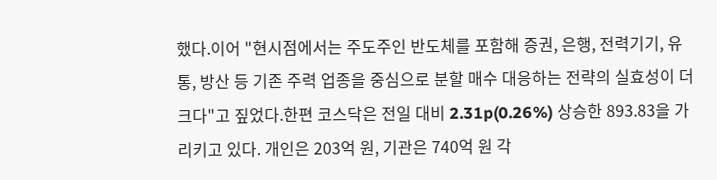했다.이어 "현시점에서는 주도주인 반도체를 포함해 증권, 은행, 전력기기, 유통, 방산 등 기존 주력 업종을 중심으로 분할 매수 대응하는 전략의 실효성이 더 크다"고 짚었다.한편 코스닥은 전일 대비 2.31p(0.26%) 상승한 893.83을 가리키고 있다. 개인은 203억 원, 기관은 740억 원 각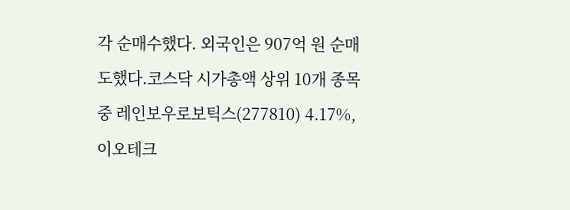각 순매수했다. 외국인은 907억 원 순매도했다.코스닥 시가총액 상위 10개 종목 중 레인보우로보틱스(277810) 4.17%, 이오테크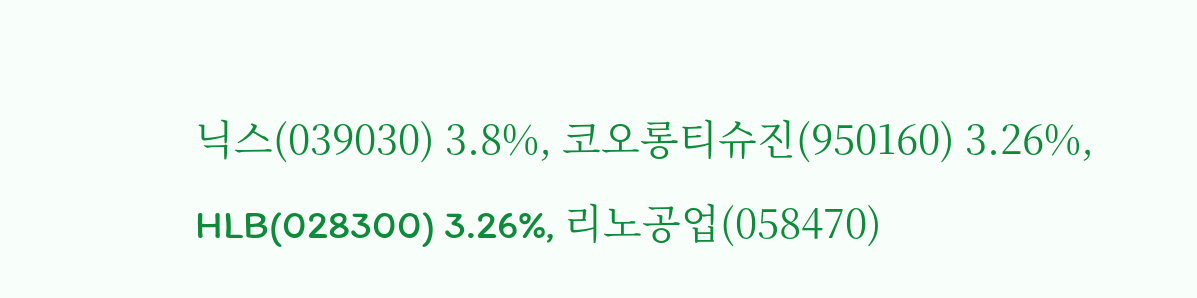닉스(039030) 3.8%, 코오롱티슈진(950160) 3.26%, HLB(028300) 3.26%, 리노공업(058470)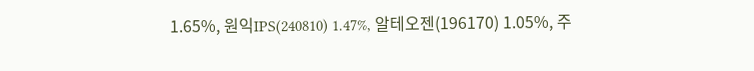1.65%, 원익IPS(240810) 1.47%, 알테오젠(196170) 1.05%, 주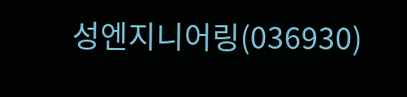성엔지니어링(036930)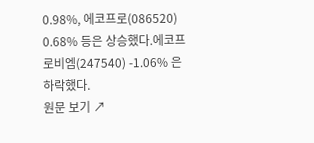0.98%, 에코프로(086520) 0.68% 등은 상승했다.에코프로비엠(247540) -1.06% 은 하락했다.
원문 보기 ↗